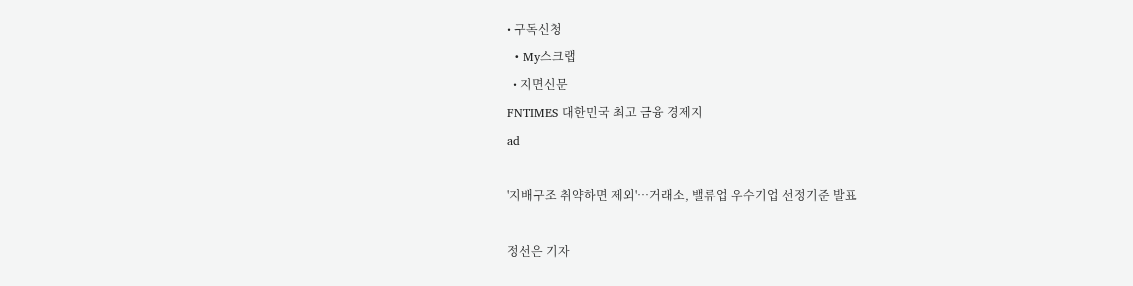• 구독신청
  • My스크랩
  • 지면신문
FNTIMES 대한민국 최고 금융 경제지
ad

'지배구조 취약하면 제외'…거래소, 밸류업 우수기업 선정기준 발표

정선은 기자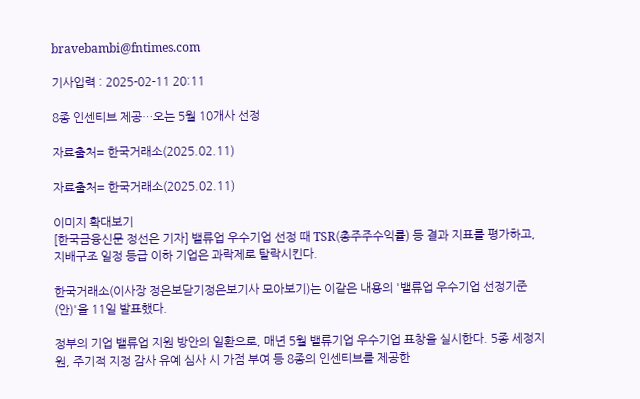bravebambi@fntimes.com

기사입력 : 2025-02-11 20:11

8종 인센티브 제공…오는 5월 10개사 선정

자료출처= 한국거래소(2025.02.11)

자료출처= 한국거래소(2025.02.11)

이미지 확대보기
[한국금융신문 정선은 기자] 밸류업 우수기업 선정 때 TSR(총주주수익률) 등 결과 지표를 평가하고, 지배구조 일정 등급 이하 기업은 과락제로 탈락시킨다.

한국거래소(이사장 정은보닫기정은보기사 모아보기)는 이같은 내용의 '밸류업 우수기업 선정기준(안)'을 11일 발표했다.

정부의 기업 밸류업 지원 방안의 일환으로, 매년 5월 밸류기업 우수기업 표창을 실시한다. 5종 세정지원, 주기적 지정 감사 유예 심사 시 가점 부여 등 8종의 인센티브를 제공한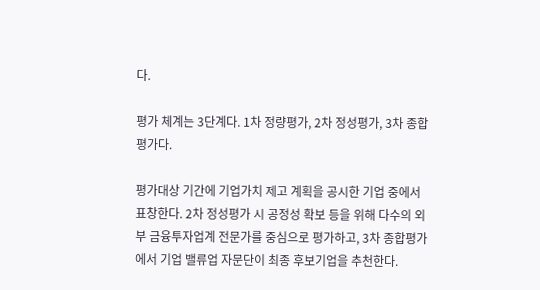다.

평가 체계는 3단계다. 1차 정량평가, 2차 정성평가, 3차 종합평가다.

평가대상 기간에 기업가치 제고 계획을 공시한 기업 중에서 표창한다. 2차 정성평가 시 공정성 확보 등을 위해 다수의 외부 금융투자업계 전문가를 중심으로 평가하고, 3차 종합평가에서 기업 밸류업 자문단이 최종 후보기업을 추천한다.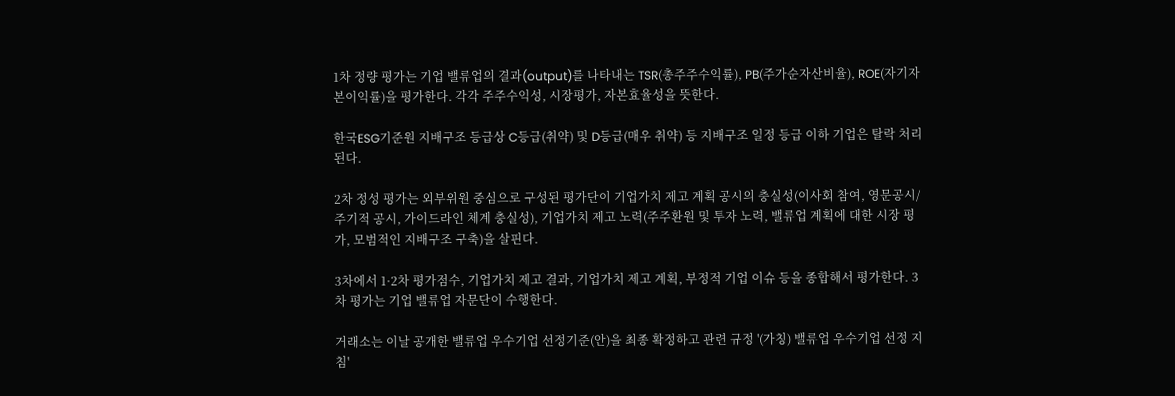1차 정량 평가는 기업 밸류업의 결과(output)를 나타내는 TSR(총주주수익률), PB(주가순자산비율), ROE(자기자본이익률)을 평가한다. 각각 주주수익성, 시장평가, 자본효율성을 뜻한다.

한국ESG기준원 지배구조 등급상 C등급(취약) 및 D등급(매우 취약) 등 지배구조 일정 등급 이하 기업은 탈락 처리된다.

2차 정성 평가는 외부위원 중심으로 구성된 평가단이 기업가치 제고 계획 공시의 충실성(이사회 참여, 영문공시/주기적 공시, 가이드라인 체계 충실성), 기업가치 제고 노력(주주환원 및 투자 노력, 밸류업 계획에 대한 시장 평가, 모범적인 지배구조 구축)을 살핀다.

3차에서 1·2차 평가점수, 기업가치 제고 결과, 기업가치 제고 계획, 부정적 기업 이슈 등을 종합해서 평가한다. 3차 평가는 기업 밸류업 자문단이 수행한다.

거래소는 이날 공개한 밸류업 우수기업 선정기준(안)을 최종 확정하고 관련 규정 '(가칭) 밸류업 우수기업 선정 지침'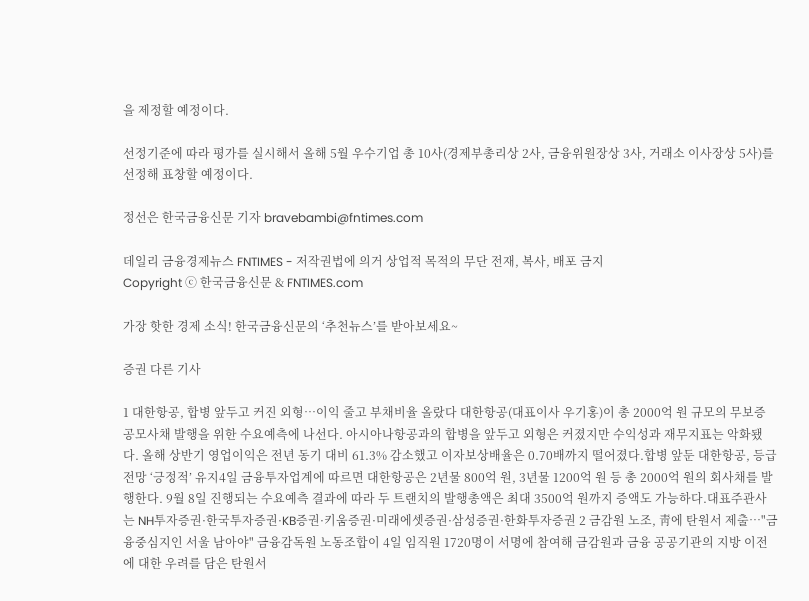을 제정할 예정이다.

선정기준에 따라 평가를 실시해서 올해 5월 우수기업 총 10사(경제부총리상 2사, 금융위원장상 3사, 거래소 이사장상 5사)를 선정해 표창할 예정이다.

정선은 한국금융신문 기자 bravebambi@fntimes.com

데일리 금융경제뉴스 FNTIMES - 저작권법에 의거 상업적 목적의 무단 전재, 복사, 배포 금지
Copyright ⓒ 한국금융신문 & FNTIMES.com

가장 핫한 경제 소식! 한국금융신문의 ‘추천뉴스’를 받아보세요~

증권 다른 기사

1 대한항공, 합병 앞두고 커진 외형…이익 줄고 부채비율 올랐다 대한항공(대표이사 우기홍)이 총 2000억 원 규모의 무보증 공모사채 발행을 위한 수요예측에 나선다. 아시아나항공과의 합병을 앞두고 외형은 커졌지만 수익성과 재무지표는 악화됐다. 올해 상반기 영업이익은 전년 동기 대비 61.3% 감소했고 이자보상배율은 0.70배까지 떨어졌다.합병 앞둔 대한항공, 등급전망 ‘긍정적’ 유지4일 금융투자업계에 따르면 대한항공은 2년물 800억 원, 3년물 1200억 원 등 총 2000억 원의 회사채를 발행한다. 9월 8일 진행되는 수요예측 결과에 따라 두 트랜치의 발행총액은 최대 3500억 원까지 증액도 가능하다.대표주관사는 NH투자증권·한국투자증권·KB증권·키움증권·미래에셋증권·삼성증권·한화투자증권 2 금감원 노조, 靑에 탄원서 제출…"금융중심지인 서울 남아야" 금융감독원 노동조합이 4일 임직원 1720명이 서명에 참여해 금감원과 금융 공공기관의 지방 이전에 대한 우려를 담은 탄원서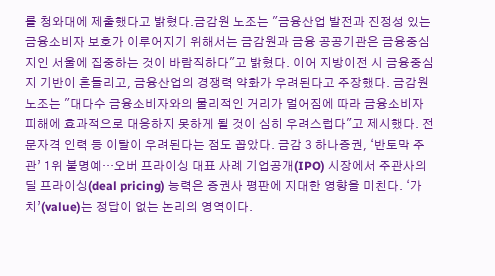를 청와대에 제출했다고 밝혔다.금감원 노조는 "금융산업 발전과 진정성 있는 금융소비자 보호가 이루어지기 위해서는 금감원과 금융 공공기관은 금융중심지인 서울에 집중하는 것이 바람직하다"고 밝혔다. 이어 지방이전 시 금융중심지 기반이 흔들리고, 금융산업의 경쟁력 약화가 우려된다고 주장했다. 금감원 노조는 "대다수 금융소비자와의 물리적인 거리가 멀어짐에 따라 금융소비자 피해에 효과적으로 대응하지 못하게 될 것이 심히 우려스럽다"고 제시했다. 전문자격 인력 등 이탈이 우려된다는 점도 꼽았다. 금감 3 하나증권, ‘반토막 주관’ 1위 불명예…오버 프라이싱 대표 사례 기업공개(IPO) 시장에서 주관사의 딜 프라이싱(deal pricing) 능력은 증권사 평판에 지대한 영향을 미친다. ‘가치’(value)는 정답이 없는 논리의 영역이다.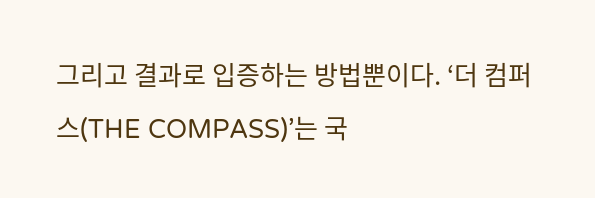그리고 결과로 입증하는 방법뿐이다. ‘더 컴퍼스(THE COMPASS)’는 국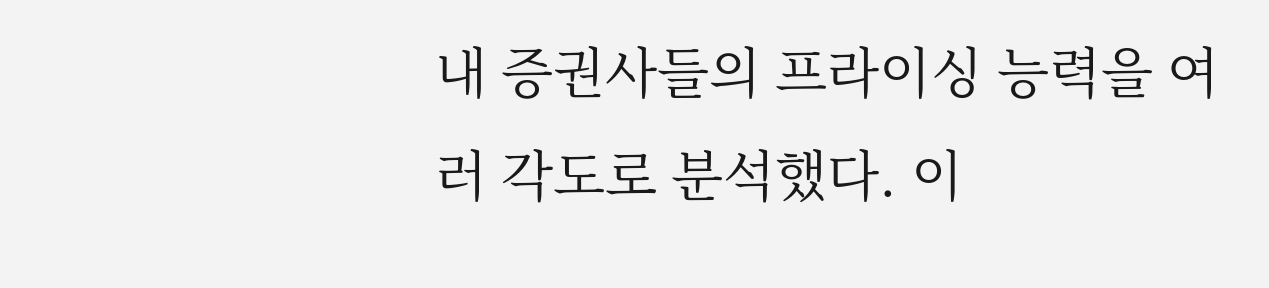내 증권사들의 프라이싱 능력을 여러 각도로 분석했다. 이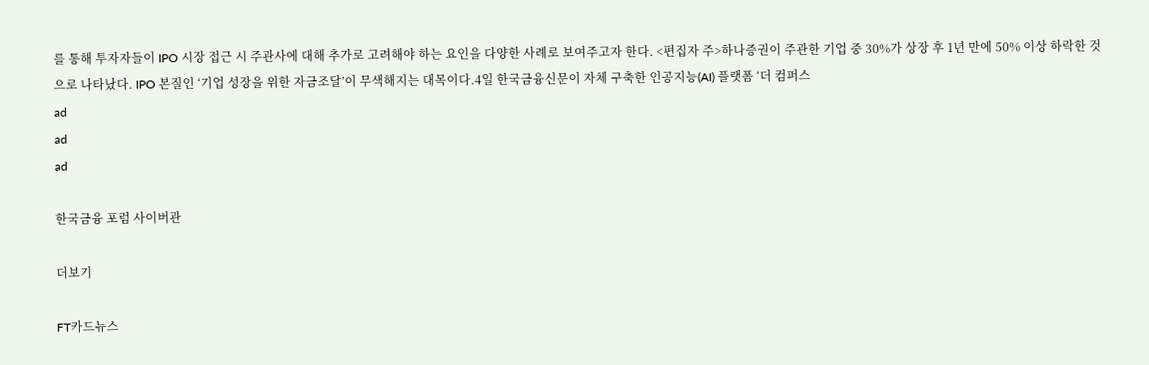를 통해 투자자들이 IPO 시장 접근 시 주관사에 대해 추가로 고려해야 하는 요인을 다양한 사례로 보여주고자 한다. <편집자 주>하나증권이 주관한 기업 중 30%가 상장 후 1년 만에 50% 이상 하락한 것으로 나타났다. IPO 본질인 ‘기업 성장을 위한 자금조달’이 무색해지는 대목이다.4일 한국금융신문이 자체 구축한 인공지능(AI) 플랫폼 ‘더 컴퍼스
ad
ad
ad

한국금융 포럼 사이버관

더보기

FT카드뉴스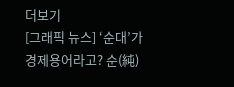더보기
[그래픽 뉴스] ‘순대’가 경제용어라고? 순(純)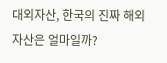대외자산, 한국의 진짜 해외자산은 얼마일까?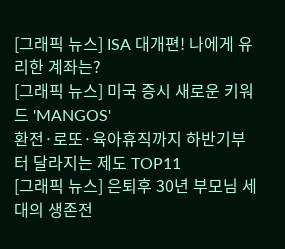[그래픽 뉴스] ISA 대개편! 나에게 유리한 계좌는?
[그래픽 뉴스] 미국 증시 새로운 키워드 'MANGOS'
환전·로또·육아휴직까지 하반기부터 달라지는 제도 TOP11
[그래픽 뉴스] 은퇴후 30년 부모님 세대의 생존전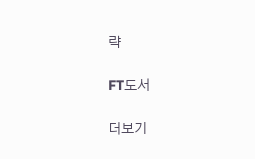략

FT도서

더보기